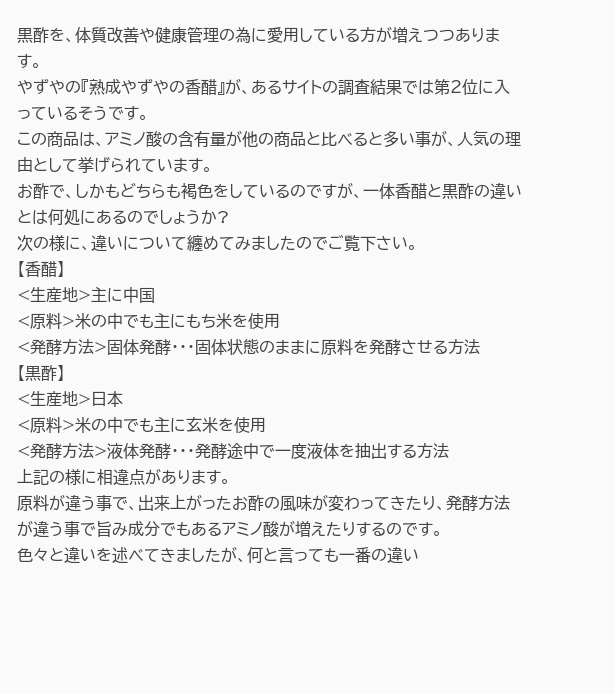黒酢を、体質改善や健康管理の為に愛用している方が増えつつあります。
やずやの『熟成やずやの香醋』が、あるサイトの調査結果では第2位に入っているそうです。
この商品は、アミノ酸の含有量が他の商品と比べると多い事が、人気の理由として挙げられています。
お酢で、しかもどちらも褐色をしているのですが、一体香醋と黒酢の違いとは何処にあるのでしょうか?
次の様に、違いについて纏めてみましたのでご覧下さい。
【香醋】
<生産地>主に中国
<原料>米の中でも主にもち米を使用
<発酵方法>固体発酵・・・固体状態のままに原料を発酵させる方法
【黒酢】
<生産地>日本
<原料>米の中でも主に玄米を使用
<発酵方法>液体発酵・・・発酵途中で一度液体を抽出する方法
上記の様に相違点があります。
原料が違う事で、出来上がったお酢の風味が変わってきたり、発酵方法が違う事で旨み成分でもあるアミノ酸が増えたりするのです。
色々と違いを述べてきましたが、何と言っても一番の違い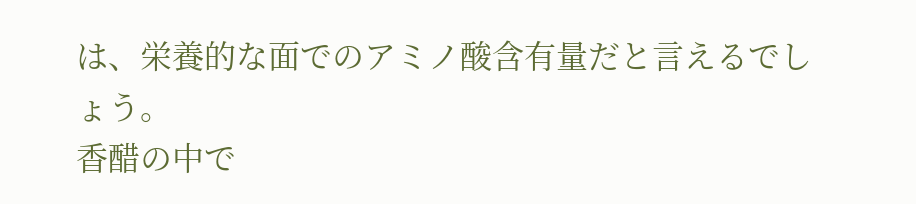は、栄養的な面でのアミノ酸含有量だと言えるでしょう。
香醋の中で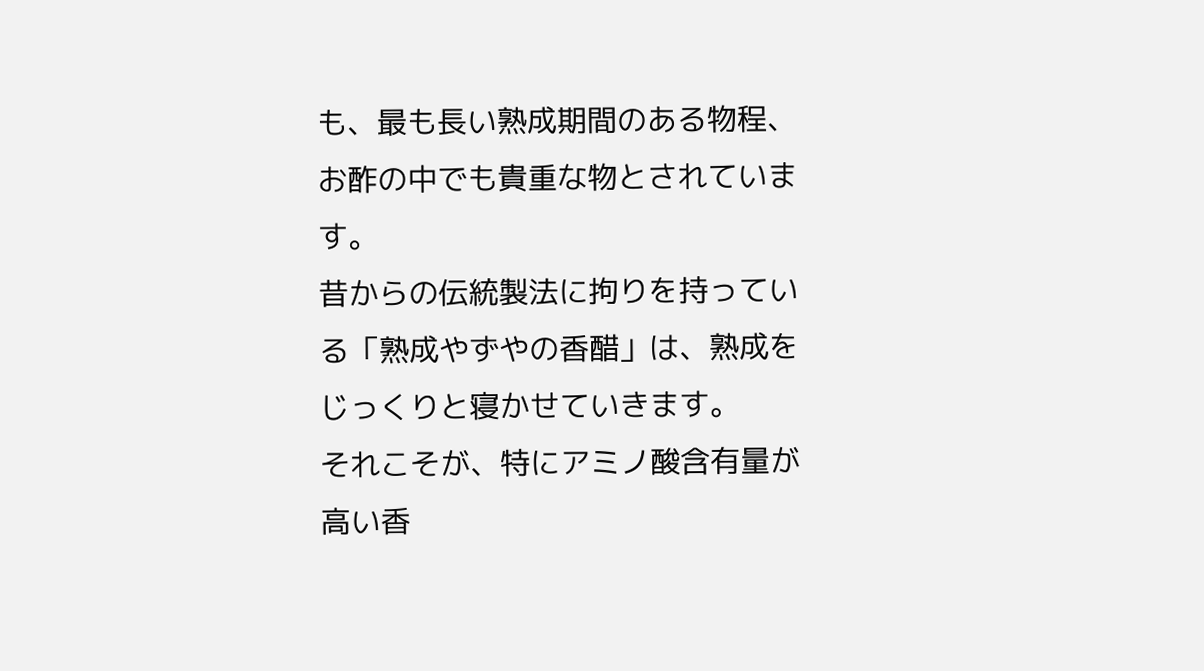も、最も長い熟成期間のある物程、お酢の中でも貴重な物とされています。
昔からの伝統製法に拘りを持っている「熟成やずやの香醋」は、熟成をじっくりと寝かせていきます。
それこそが、特にアミノ酸含有量が高い香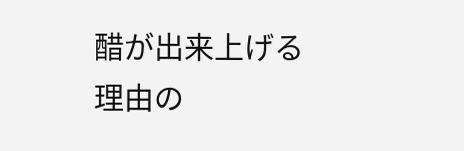醋が出来上げる理由の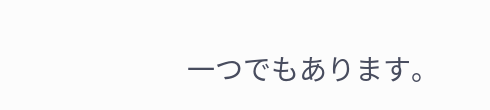一つでもあります。